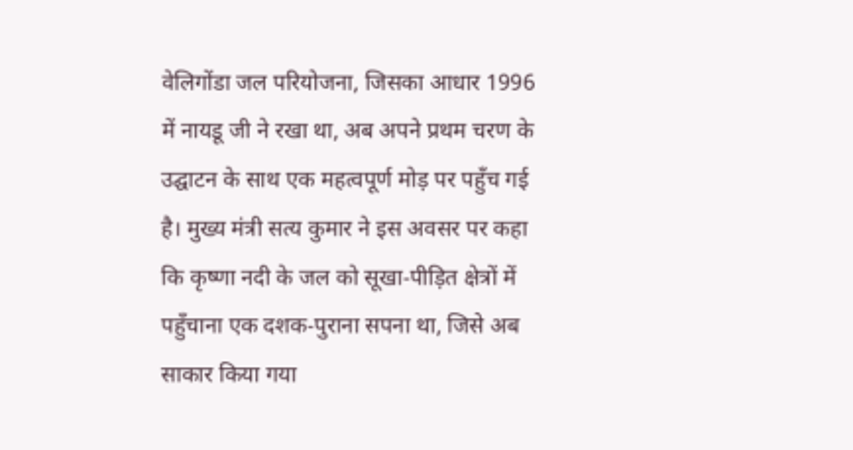वेलिगोंडा जल परियोजना, जिसका आधार 1996 में नायडू जी ने रखा था, अब अपने प्रथम चरण के उद्घाटन के साथ एक महत्वपूर्ण मोड़ पर पहुँच गई है। मुख्य मंत्री सत्य कुमार ने इस अवसर पर कहा कि कृष्णा नदी के जल को सूखा‑पीड़ित क्षेत्रों में पहुँचाना एक दशक‑पुराना सपना था, जिसे अब साकार किया गया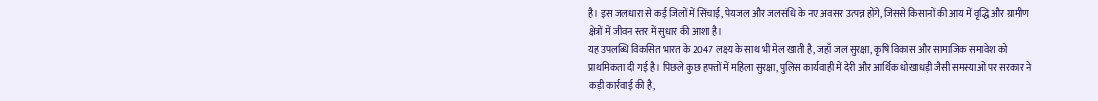है। इस जलधारा से कई जिलों में सिंचाई, पेयजल और जलसंधि के नए अवसर उत्पन्न होंगे, जिससे किसानों की आय में वृद्धि और ग्रामीण क्षेत्रों में जीवन स्तर में सुधार की आशा है।
यह उपलब्धि विकसित भारत के 2047 लक्ष्य के साथ भी मेल खाती है, जहाँ जल सुरक्षा, कृषि विकास और सामाजिक समावेश को प्राथमिकता दी गई है। पिछले कुछ हफ्तों में महिला सुरक्षा, पुलिस कार्यवाही में देरी और आर्थिक धोखाधड़ी जैसी समस्याओं पर सरकार ने कड़ी कार्रवाई की है,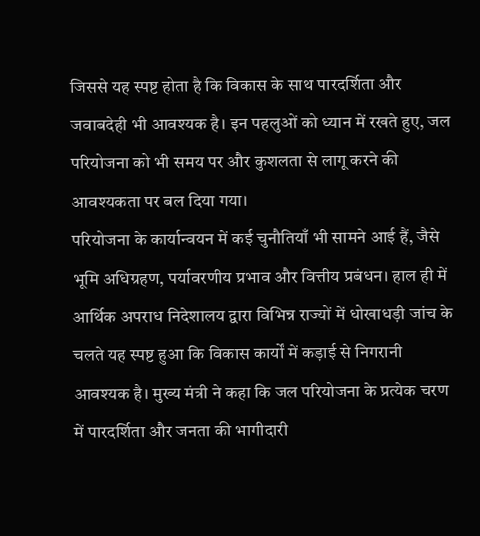जिससे यह स्पष्ट होता है कि विकास के साथ पारदर्शिता और जवाबदेही भी आवश्यक है। इन पहलुओं को ध्यान में रखते हुए, जल परियोजना को भी समय पर और कुशलता से लागू करने की आवश्यकता पर बल दिया गया।
परियोजना के कार्यान्वयन में कई चुनौतियाँ भी सामने आई हैं, जैसे भूमि अधिग्रहण, पर्यावरणीय प्रभाव और वित्तीय प्रबंधन। हाल ही में आर्थिक अपराध निदेशालय द्वारा विभिन्न राज्यों में धोखाधड़ी जांच के चलते यह स्पष्ट हुआ कि विकास कार्यों में कड़ाई से निगरानी आवश्यक है। मुख्य मंत्री ने कहा कि जल परियोजना के प्रत्येक चरण में पारदर्शिता और जनता की भागीदारी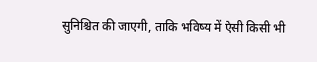सुनिश्चित की जाएगी, ताकि भविष्य में ऐसी किसी भी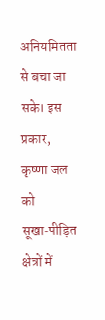अनियमितता से बचा जा सके। इस प्रकार, कृष्णा जल को सूखा‑पीड़ित क्षेत्रों में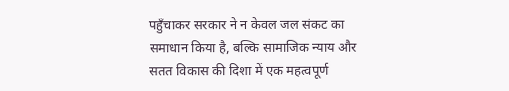पहुँचाकर सरकार ने न केवल जल संकट का समाधान किया है, बल्कि सामाजिक न्याय और सतत विकास की दिशा में एक महत्वपूर्ण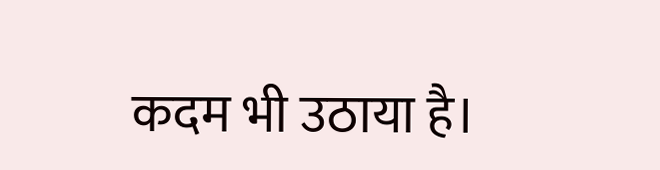कदम भी उठाया है।